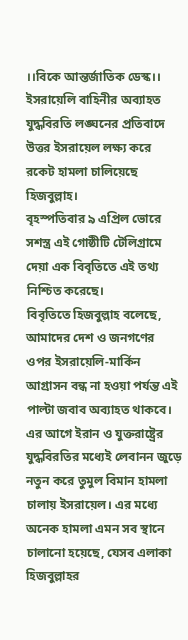।।বিকে আন্তর্জাতিক ডেস্ক।।
ইসরায়েলি বাহিনীর অব্যাহত যুদ্ধবিরতি লঙ্ঘনের প্রতিবাদে উত্তর ইসরায়েল লক্ষ্য করে রকেট হামলা চালিয়েছে হিজবুল্লাহ।
বৃহস্পতিবার ৯ এপ্রিল ভোরে সশস্ত্র এই গোষ্ঠীটি টেলিগ্রামে দেয়া এক বিবৃতিতে এই তথ্য নিশ্চিত করেছে।
বিবৃতিতে হিজবুল্লাহ বলেছে, আমাদের দেশ ও জনগণের ওপর ইসরায়েলি-মার্কিন আগ্রাসন বন্ধ না হওয়া পর্যন্ত এই পাল্টা জবাব অব্যাহত থাকবে।
এর আগে ইরান ও যুক্তরাষ্ট্রের যুদ্ধবিরতির মধ্যেই লেবানন জুড়ে নতুন করে তুমুল বিমান হামলা চালায় ইসরায়েল। এর মধ্যে অনেক হামলা এমন সব স্থানে চালানো হয়েছে, যেসব এলাকা হিজবুল্লাহর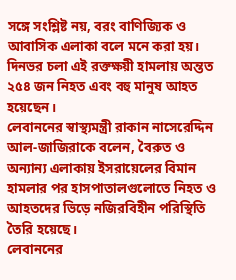সঙ্গে সংশ্লিষ্ট নয়, বরং বাণিজ্যিক ও আবাসিক এলাকা বলে মনে করা হয়। দিনভর চলা এই রক্তক্ষয়ী হামলায় অন্তত ২৫৪ জন নিহত এবং বহু মানুষ আহত হয়েছেন।
লেবাননের স্বাস্থ্যমন্ত্রী রাকান নাসেরেদ্দিন আল-জাজিরাকে বলেন, বৈরুত ও অন্যান্য এলাকায় ইসরায়েলের বিমান হামলার পর হাসপাতালগুলোতে নিহত ও আহতদের ভিড়ে নজিরবিহীন পরিস্থিতি তৈরি হয়েছে।
লেবাননের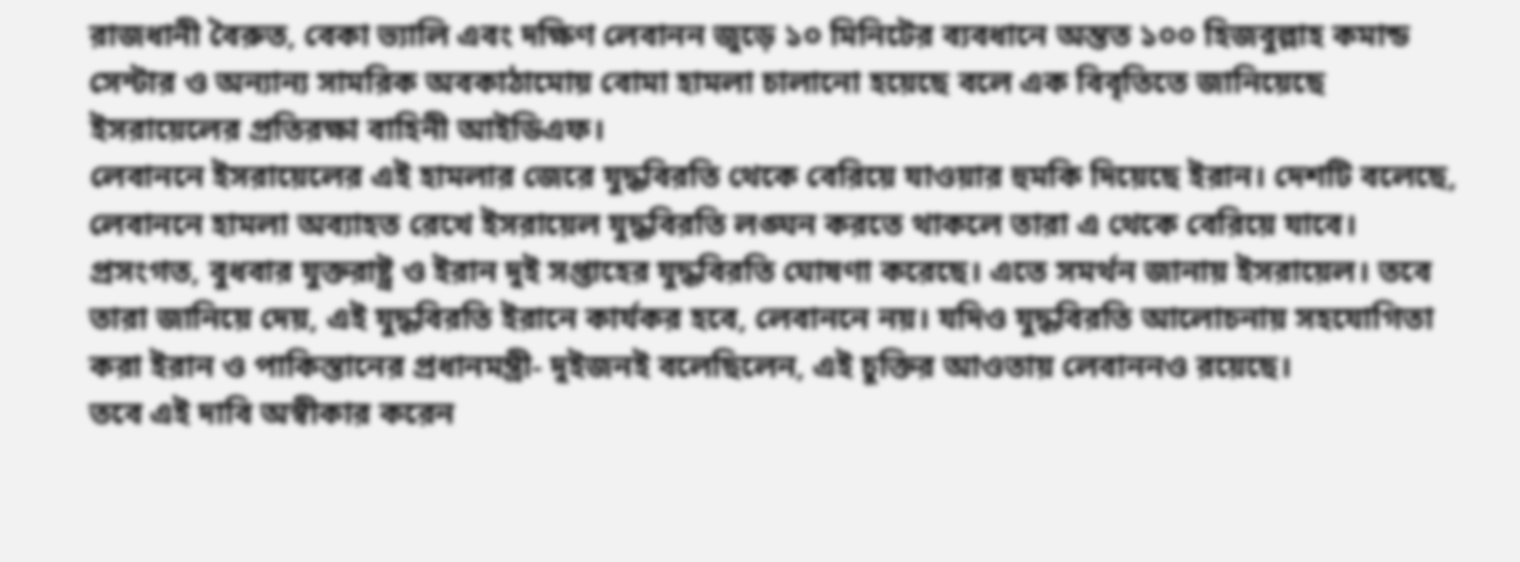রাজধানী বৈরুত, বেকা ভ্যালি এবং দক্ষিণ লেবানন জুড়ে ১০ মিনিটের ব্যবধানে অন্তত ১০০ হিজবুল্লাহ কমান্ড সেন্টার ও অন্যান্য সামরিক অবকাঠামোয় বোমা হামলা চালানো হয়েছে বলে এক বিবৃতিতে জানিয়েছে ইসরায়েলের প্রতিরক্ষা বাহিনী আইডিএফ।
লেবাননে ইসরায়েলের এই হামলার জেরে যুদ্ধবিরতি থেকে বেরিয়ে যাওয়ার হুমকি দিয়েছে ইরান। দেশটি বলেছে, লেবাননে হামলা অব্যাহত রেখে ইসরায়েল যুদ্ধবিরতি লঙ্ঘন করতে থাকলে তারা এ থেকে বেরিয়ে যাবে।
প্রসংগত, বুধবার যুক্তরাষ্ট্র ও ইরান দুই সপ্তাহের যুদ্ধবিরতি ঘোষণা করেছে। এতে সমর্থন জানায় ইসরায়েল। তবে তারা জানিয়ে দেয়, এই যুদ্ধবিরতি ইরানে কার্যকর হবে, লেবাননে নয়। যদিও যুদ্ধবিরতি আলোচনায় সহযোগিতা করা ইরান ও পাকিস্তানের প্রধানমন্ত্রী- দুইজনই বলেছিলেন, এই চুক্তির আওতায় লেবাননও রয়েছে।
তবে এই দাবি অস্বীকার করেন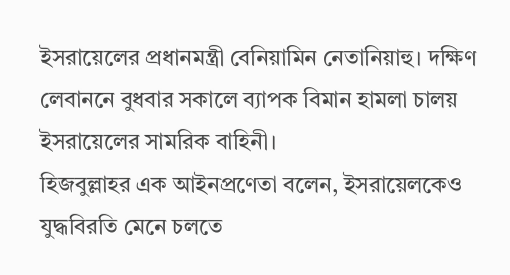ইসরায়েলের প্রধানমন্ত্রী বেনিয়ামিন নেতানিয়াহু। দক্ষিণ লেবাননে বুধবার সকালে ব্যাপক বিমান হামলা চালয় ইসরায়েলের সামরিক বাহিনী।
হিজবুল্লাহর এক আইনপ্রণেতা বলেন, ইসরায়েলকেও যুদ্ধবিরতি মেনে চলতে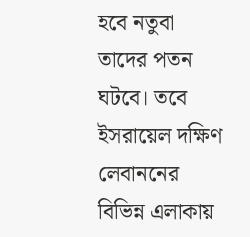হবে নতুবা তাদের পতন ঘটবে। তবে ইসরায়েল দক্ষিণ লেবাননের বিভিন্ন এলাকায়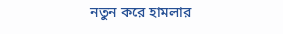নতুন করে হামলার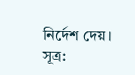নির্দেশ দেয়।
সূত্র: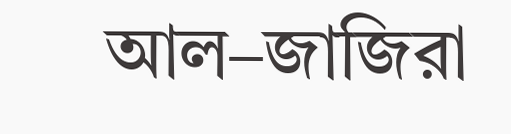আল–জাজিরা